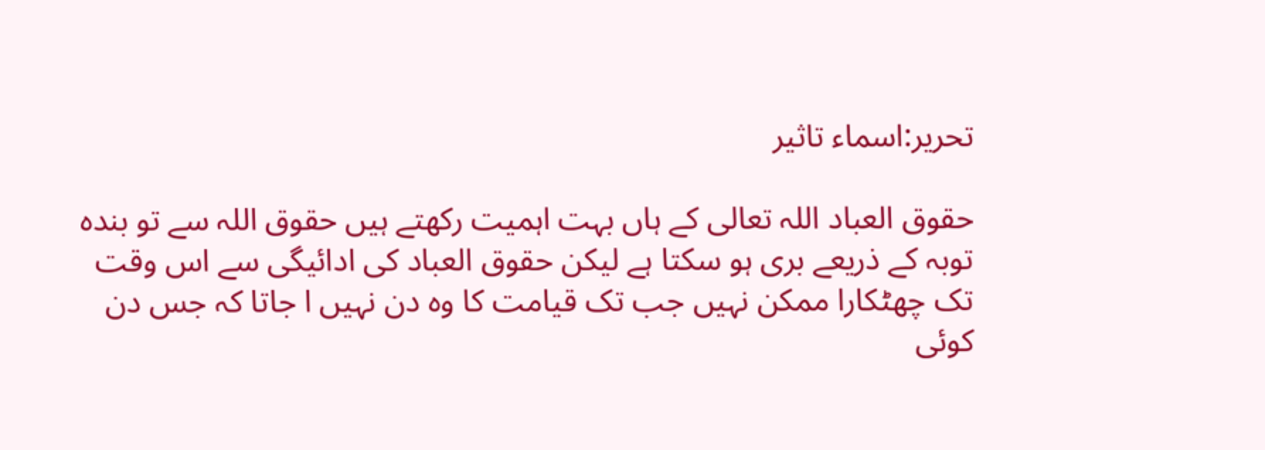تحریر:اسماء تاثیر

حقوق العباد اللہ تعالی کے ہاں بہت اہمیت رکھتے ہیں حقوق اللہ سے تو بندہ توبہ کے ذریعے بری ہو سکتا ہے لیکن حقوق العباد کی ادائیگی سے اس وقت تک چھٹکارا ممکن نہیں جب تک قیامت کا وہ دن نہیں ا جاتا کہ جس دن کوئی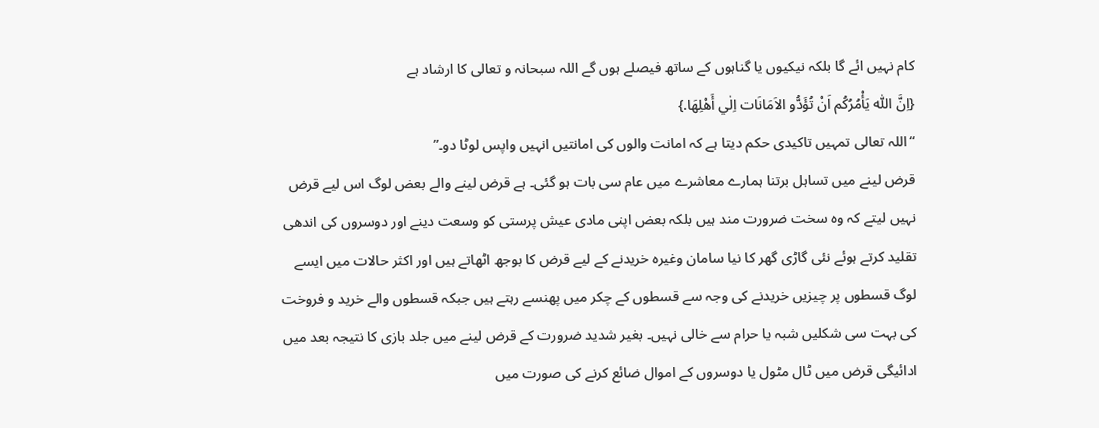کام نہیں ائے گا بلکہ نیکیوں یا گناہوں کے ساتھ فیصلے ہوں گے اللہ سبحانہ و تعالی کا ارشاد ہے
{اِنَّ اللّٰه يَأْمُرُكُم اَنْ تُؤَدُّو الاَمَانَات اِلٰي أَهْلِهَا.}
“اللہ تعالی تمہیں تاکیدی حکم دیتا ہے کہ امانت والوں کی امانتیں انہیں واپس لوٹا دو۔”
قرض لینے میں تساہل برتنا ہمارے معاشرے میں عام سی بات ہو گئی۔ ہے قرض لینے والے بعض لوگ اس لیے قرض نہیں لیتے کہ وہ سخت ضرورت مند ہیں بلکہ بعض اپنی مادی عیش پرستی کو وسعت دینے اور دوسروں کی اندھی تقلید کرتے ہوئے نئی گاڑی گھر کا نیا سامان وغیرہ خریدنے کے لیے قرض کا بوجھ اٹھاتے ہیں اور اکثر حالات میں ایسے لوگ قسطوں پر چیزیں خریدنے کی وجہ سے قسطوں کے چکر میں پھنسے رہتے ہیں جبکہ قسطوں والے خرید و فروخت کی بہت سی شکلیں شبہ یا حرام سے خالی نہیں۔ بغیر شدید ضرورت کے قرض لینے میں جلد بازی کا نتیجہ بعد میں ادائیگی قرض میں ٹال مٹول یا دوسروں کے اموال ضائع کرنے کی صورت میں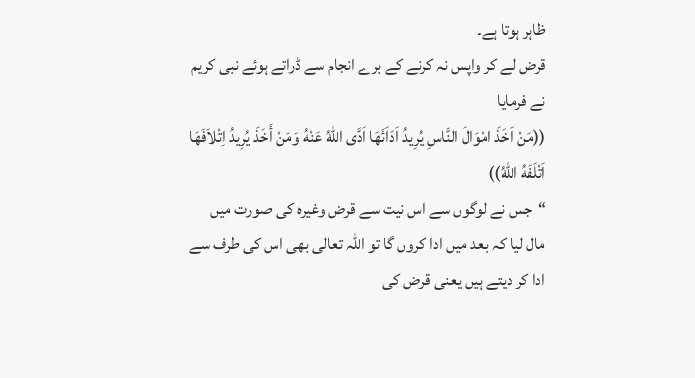ظاہر ہوتا ہے۔
قرض لے کر واپس نہ کرنے کے برے انجام سے ڈراتے ہوئے نبی کریم نے فرمایا
((مَنْ اَخَذَ امْوَالَ النَّاسِ يُرِيدُ اَدَاَىَٔهَا اَدَّى اللّٰهُ عَنْهُ وَمَنْ أَخَذَ يُرِيدُ اِتْلاَفَهَا اَتْلَفَهُ اللّٰهُ))
“جس نے لوگوں سے اس نیت سے قرض وغیرہ کی صورت میں مال لیا کہ بعد میں ادا کروں گا تو اللہ تعالی بھی اس کی طرف سے ادا کر دیتے ہیں یعنی قرض کی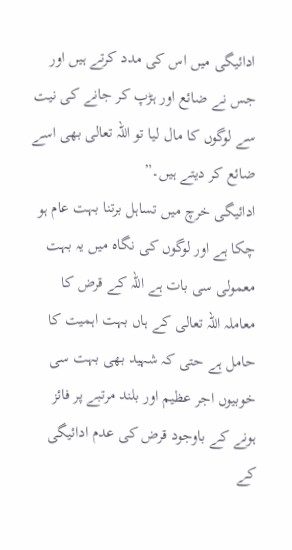ادائیگی میں اس کی مدد کرتے ہیں اور جس نے ضائع اور ہڑپ کر جانے کی نیت سے لوگوں کا مال لیا تو اللہ تعالی بھی اسے ضائع کر دیتے ہیں۔”
ادائیگی خرچ میں تساہل برتنا بہت عام ہو چکا ہے اور لوگوں کی نگاہ میں یہ بہت معمولی سی بات ہے اللہ کے قرض کا معاملہ اللہ تعالی کے ہاں بہت اہمیت کا حامل ہے حتی کہ شہید بھی بہت سی خوبیوں اجر عظیم اور بلند مرتبے پر فائز ہونے کے باوجود قرض کی عدم ادائیگی کے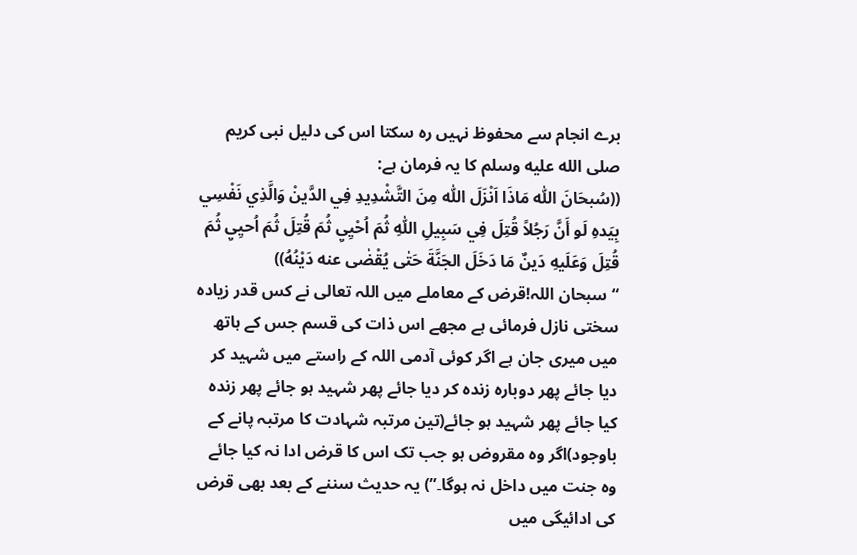برے انجام سے محفوظ نہیں رہ سکتا اس کی دلیل نبی کریم صلى الله عليه وسلم كا یہ فرمان ہے:
((سُبحَانَ اللّٰه مَاذَا اَنْزَلَ اللّٰه مِنَ التَّشْدِيدِ فِي الدَّينْ وَالَّذِي نَفْسِي بِيَدهِ لَو أَنَّ رَجُلاً قُتِلَ فِي سَبِيلِ اللّٰهِ ثُمَ اُحْيِيِ ثُمَ قُتِلَ ثُمَ اُحيِيِ ثُمَ قُتِلَ وَعَلَيهِ دَينٌ مَا دَخَلَ الجَنَّةَ حَتٰى يُقْضٰى عنه دَيْنُهُ))
“سبحان اللہ!قرض کے معاملے میں اللہ تعالی نے کس قدر زیادہ سختی نازل فرمائی ہے مجھے اس ذات کی قسم جس کے ہاتھ میں میری جان ہے اگر کوئی آدمی اللہ کے راستے میں شہید کر دیا جائے پھر دوبارہ زندہ کر دیا جائے پھر شہید ہو جائے پھر زندہ کیا جائے پھر شہید ہو جائے(تین مرتبہ شہادت کا مرتبہ پانے کے باوجود)اگر وہ مقروض ہو جب تک اس کا قرض ادا نہ کیا جائے وہ جنت میں داخل نہ ہوگا۔”) یہ حدیث سننے کے بعد بھی قرض کی ادائیگی میں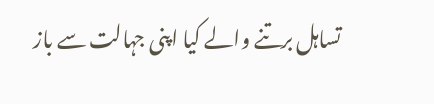تساہل برتنے والے کیا اپنی جہالت سے باز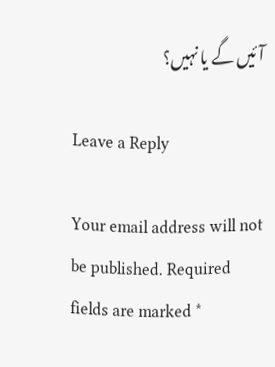آئیں گے یا نہیں؟

Leave a Reply

Your email address will not be published. Required fields are marked *